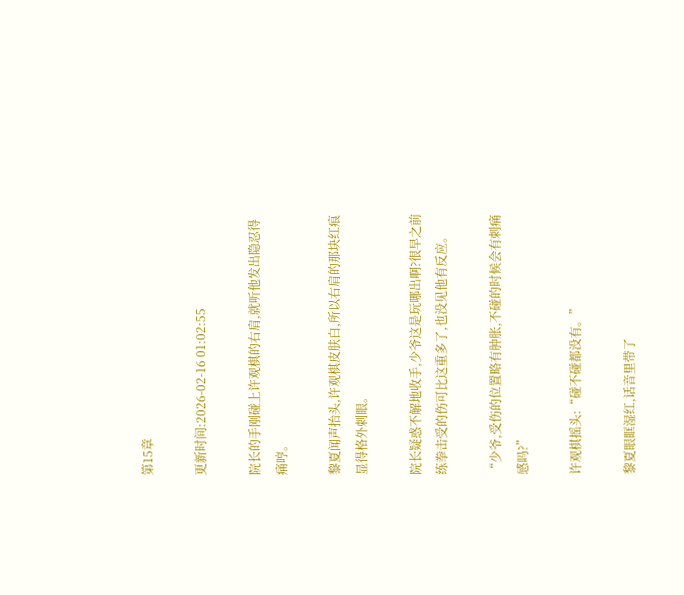第15章

更新时间:2026-02-16 01:02:55

院长的手刚碰上许观棋的右肩,就听他发出隐忍得痛哼。

黎夏闻声抬头,许观棋皮肤白,所以右肩的那块红痕显得格外刺眼。

院长疑惑不解地收手,少爷这是玩哪出啊?很早之前练拳击受的伤可比这重多了,也没见他有反应。

“少爷,受伤的位置略有肿胀,不碰的时候会有刺痛感吗?”

许观棋摇头:“碰不碰都没有。”

黎夏眼眶湿红,话音里带了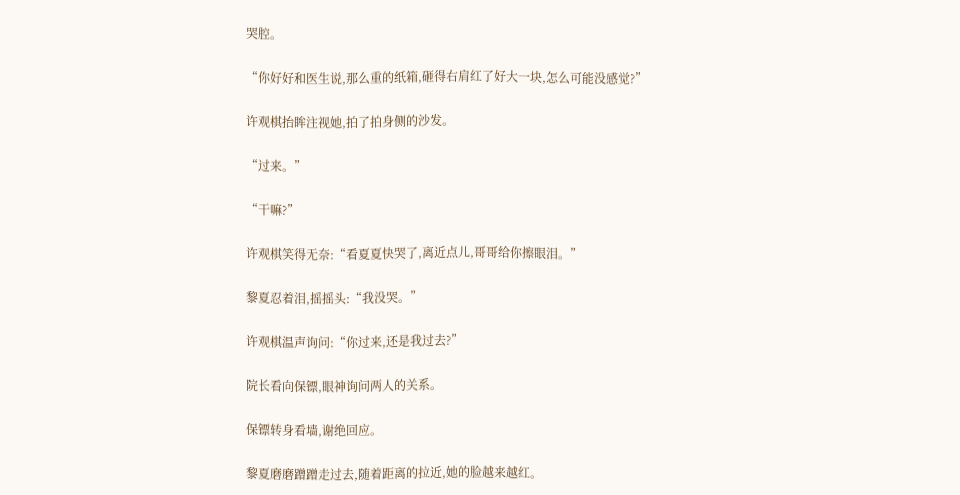哭腔。

“你好好和医生说,那么重的纸箱,砸得右肩红了好大一块,怎么可能没感觉?”

许观棋抬眸注视她,拍了拍身侧的沙发。

“过来。”

“干嘛?”

许观棋笑得无奈:“看夏夏快哭了,离近点儿,哥哥给你擦眼泪。”

黎夏忍着泪,摇摇头:“我没哭。”

许观棋温声询问:“你过来,还是我过去?”

院长看向保镖,眼神询问两人的关系。

保镖转身看墙,谢绝回应。

黎夏磨磨蹭蹭走过去,随着距离的拉近,她的脸越来越红。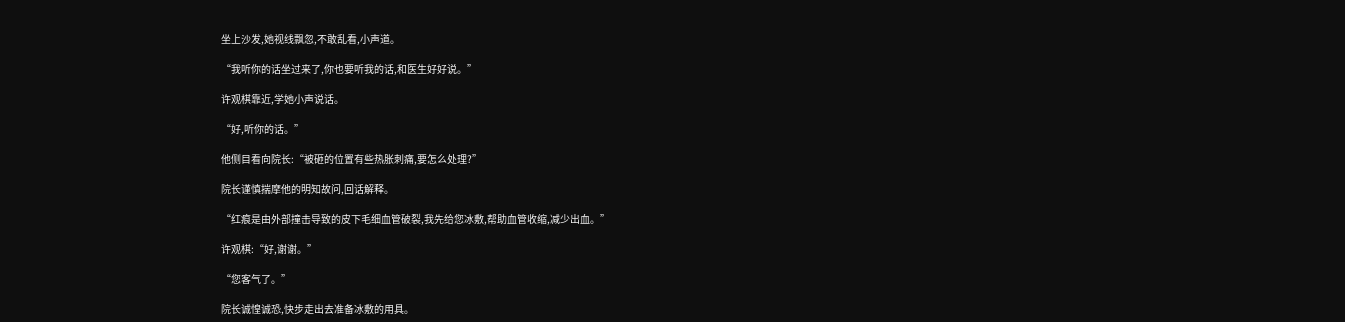坐上沙发,她视线飘忽,不敢乱看,小声道。

“我听你的话坐过来了,你也要听我的话,和医生好好说。”

许观棋靠近,学她小声说话。

“好,听你的话。”

他侧目看向院长:“被砸的位置有些热胀刺痛,要怎么处理?”

院长谨慎揣摩他的明知故问,回话解释。

“红痕是由外部撞击导致的皮下毛细血管破裂,我先给您冰敷,帮助血管收缩,减少出血。”

许观棋:“好,谢谢。”

“您客气了。”

院长诚惶诚恐,快步走出去准备冰敷的用具。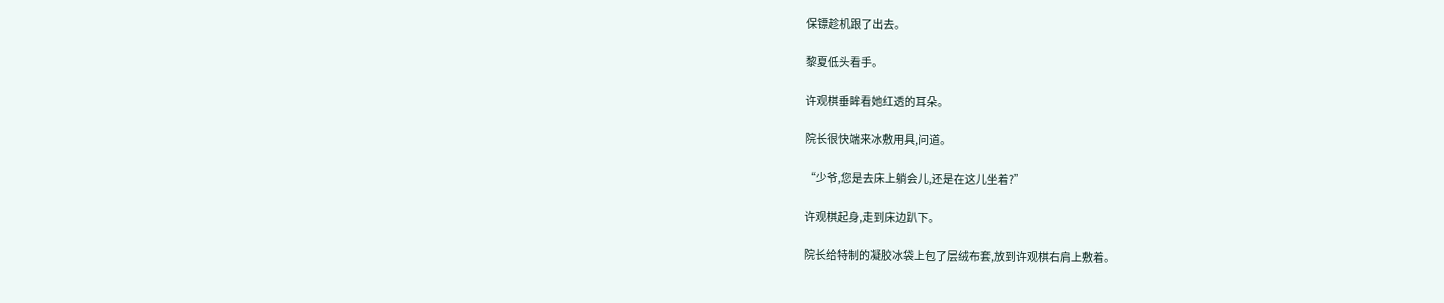保镖趁机跟了出去。

黎夏低头看手。

许观棋垂眸看她红透的耳朵。

院长很快端来冰敷用具,问道。

“少爷,您是去床上躺会儿,还是在这儿坐着?”

许观棋起身,走到床边趴下。

院长给特制的凝胶冰袋上包了层绒布套,放到许观棋右肩上敷着。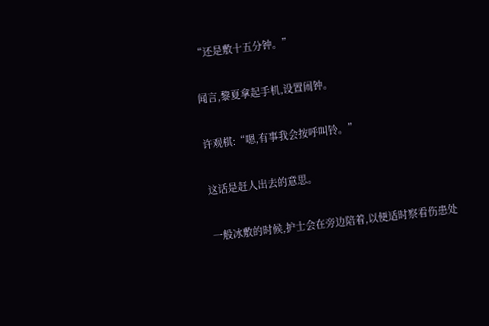“还是敷十五分钟。”

闻言,黎夏拿起手机,设置闹钟。

许观棋:“嗯,有事我会按呼叫铃。”

这话是赶人出去的意思。

一般冰敷的时候,护士会在旁边陪着,以便适时察看伤患处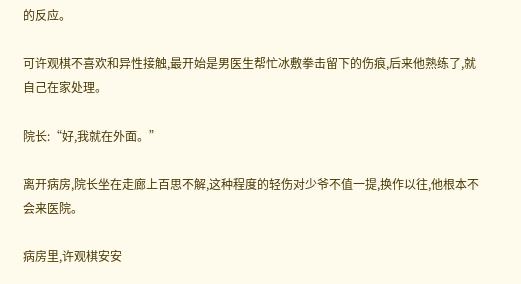的反应。

可许观棋不喜欢和异性接触,最开始是男医生帮忙冰敷拳击留下的伤痕,后来他熟练了,就自己在家处理。

院长:“好,我就在外面。”

离开病房,院长坐在走廊上百思不解,这种程度的轻伤对少爷不值一提,换作以往,他根本不会来医院。

病房里,许观棋安安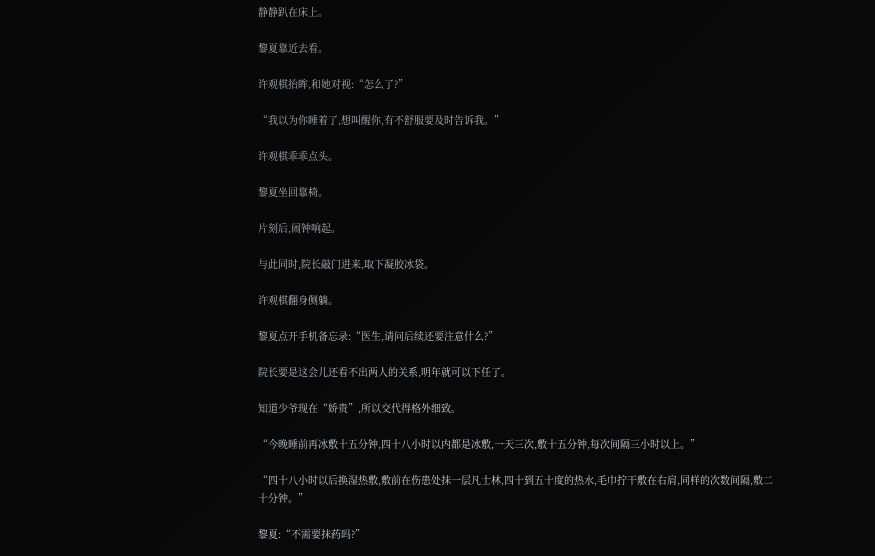静静趴在床上。

黎夏靠近去看。

许观棋抬眸,和她对视:“怎么了?”

“我以为你睡着了,想叫醒你,有不舒服要及时告诉我。”

许观棋乖乖点头。

黎夏坐回靠椅。

片刻后,闹钟响起。

与此同时,院长敲门进来,取下凝胶冰袋。

许观棋翻身侧躺。

黎夏点开手机备忘录:“医生,请问后续还要注意什么?”

院长要是这会儿还看不出两人的关系,明年就可以下任了。

知道少爷现在“娇贵”,所以交代得格外细致。

“今晚睡前再冰敷十五分钟,四十八小时以内都是冰敷,一天三次,敷十五分钟,每次间隔三小时以上。”

“四十八小时以后换湿热敷,敷前在伤患处抹一层凡士林,四十到五十度的热水,毛巾拧干敷在右肩,同样的次数间隔,敷二十分钟。”

黎夏:“不需要抹药吗?”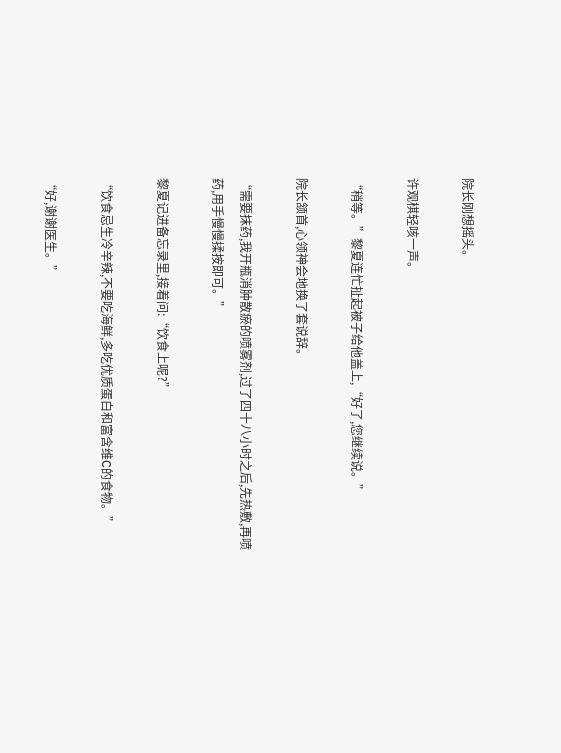院长刚想摇头。

许观棋轻咳一声。

“稍等。”黎夏连忙扯起被子给他盖上,“好了,您继续说。”

院长颔首,心领神会地换了套说辞。

“需要抹药,我开瓶消肿散瘀的喷雾剂,过了四十八小时之后,先热敷,再喷药,用手慢慢揉按即可。”

黎夏记进备忘录里,接着问:“饮食上呢?”

“饮食忌生冷辛辣,不要吃海鲜,多吃优质蛋白和富含维C的食物。”

“好,谢谢医生。”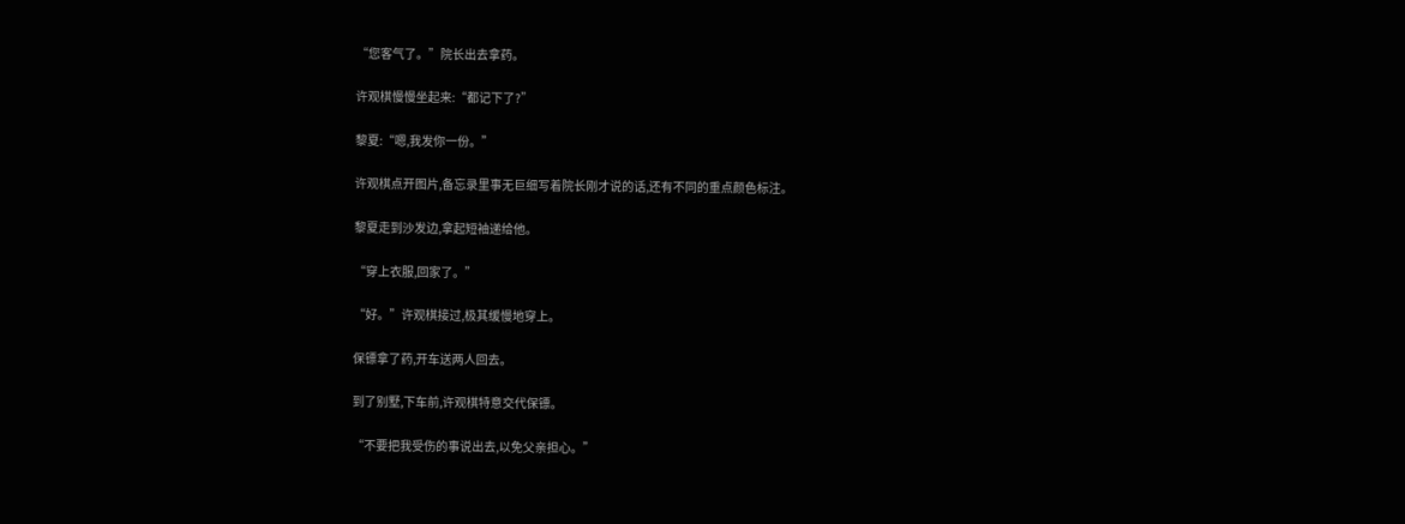“您客气了。”院长出去拿药。

许观棋慢慢坐起来:“都记下了?”

黎夏:“嗯,我发你一份。”

许观棋点开图片,备忘录里事无巨细写着院长刚才说的话,还有不同的重点颜色标注。

黎夏走到沙发边,拿起短袖递给他。

“穿上衣服,回家了。”

“好。”许观棋接过,极其缓慢地穿上。

保镖拿了药,开车送两人回去。

到了别墅,下车前,许观棋特意交代保镖。

“不要把我受伤的事说出去,以免父亲担心。”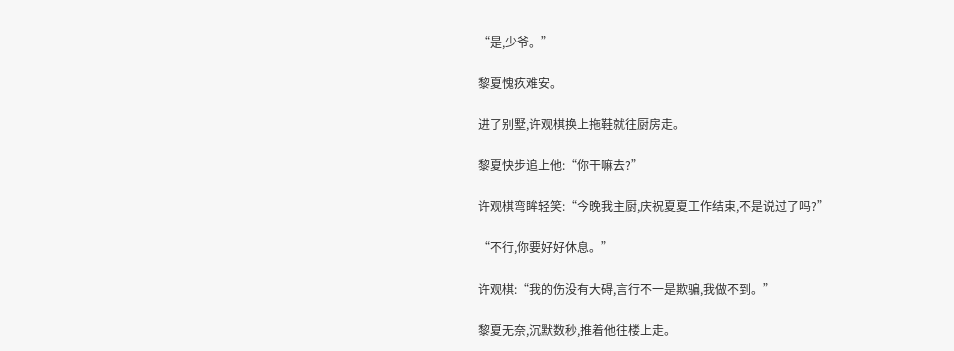“是,少爷。”

黎夏愧疚难安。

进了别墅,许观棋换上拖鞋就往厨房走。

黎夏快步追上他:“你干嘛去?”

许观棋弯眸轻笑:“今晚我主厨,庆祝夏夏工作结束,不是说过了吗?”

“不行,你要好好休息。”

许观棋:“我的伤没有大碍,言行不一是欺骗,我做不到。”

黎夏无奈,沉默数秒,推着他往楼上走。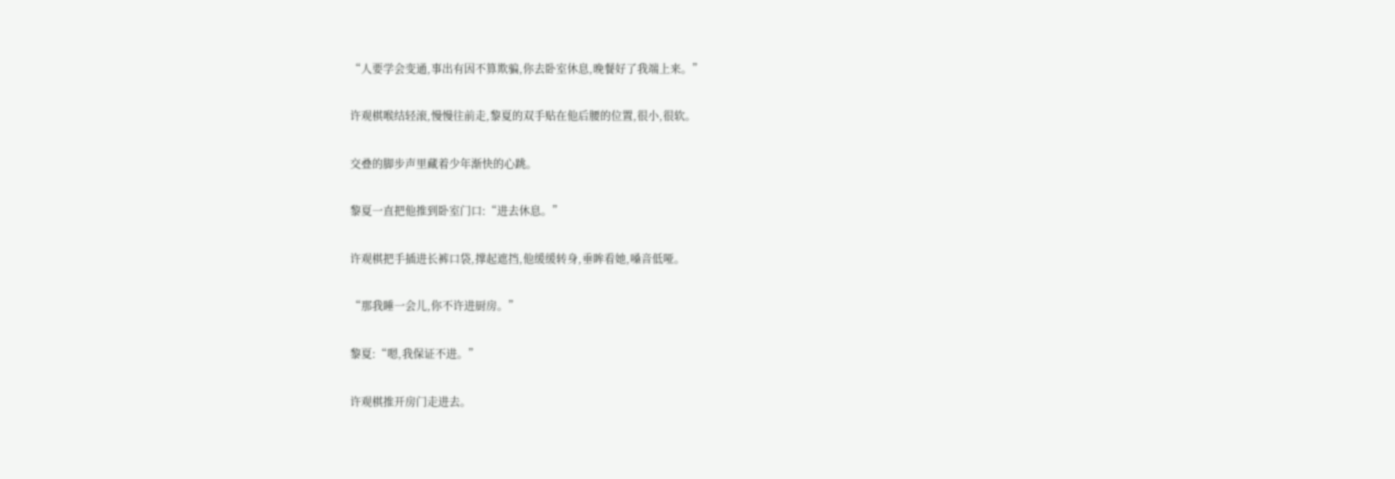“人要学会变通,事出有因不算欺骗,你去卧室休息,晚餐好了我端上来。”

许观棋喉结轻滚,慢慢往前走,黎夏的双手贴在他后腰的位置,很小,很软。

交叠的脚步声里藏着少年渐快的心跳。

黎夏一直把他推到卧室门口:“进去休息。”

许观棋把手插进长裤口袋,撑起遮挡,他缓缓转身,垂眸看她,嗓音低哑。

“那我睡一会儿,你不许进厨房。”

黎夏:“嗯,我保证不进。”

许观棋推开房门走进去。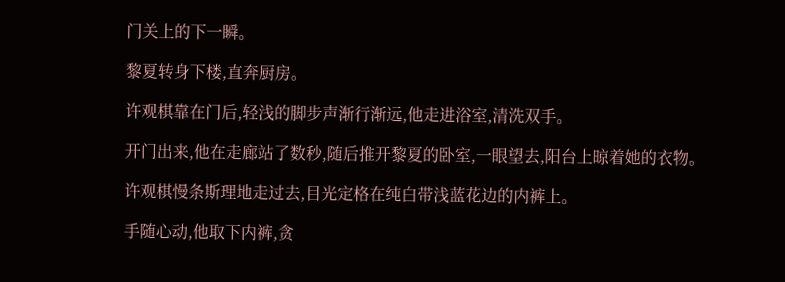门关上的下一瞬。

黎夏转身下楼,直奔厨房。

许观棋靠在门后,轻浅的脚步声渐行渐远,他走进浴室,清洗双手。

开门出来,他在走廊站了数秒,随后推开黎夏的卧室,一眼望去,阳台上晾着她的衣物。

许观棋慢条斯理地走过去,目光定格在纯白带浅蓝花边的内裤上。

手随心动,他取下内裤,贪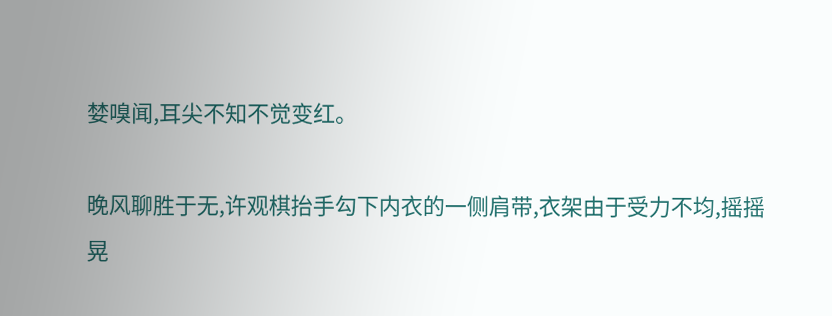婪嗅闻,耳尖不知不觉变红。

晚风聊胜于无,许观棋抬手勾下内衣的一侧肩带,衣架由于受力不均,摇摇晃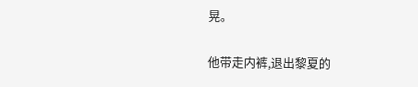晃。

他带走内裤,退出黎夏的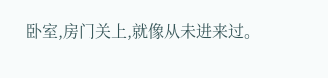卧室,房门关上,就像从未进来过。